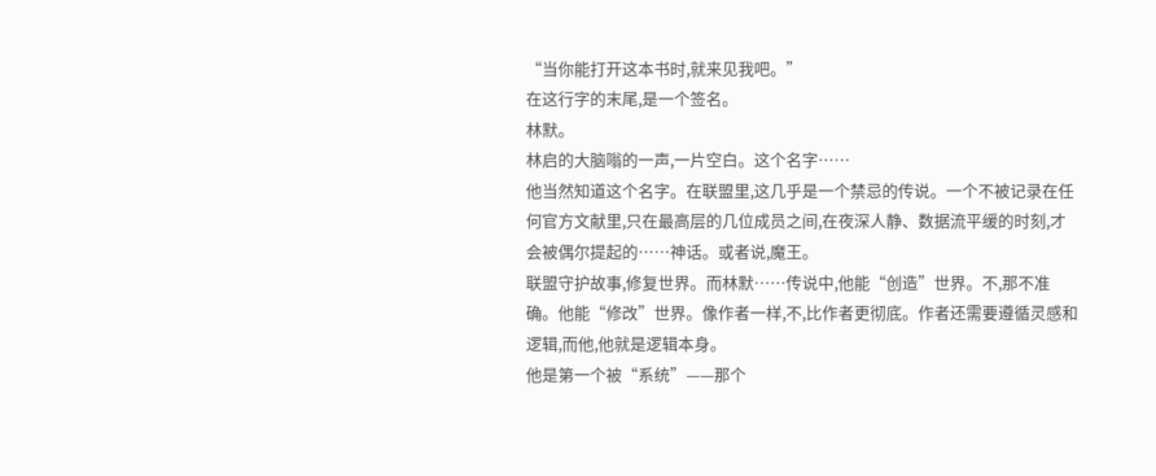“当你能打开这本书时,就来见我吧。”
在这行字的末尾,是一个签名。
林默。
林启的大脑嗡的一声,一片空白。这个名字……
他当然知道这个名字。在联盟里,这几乎是一个禁忌的传说。一个不被记录在任何官方文献里,只在最高层的几位成员之间,在夜深人静、数据流平缓的时刻,才会被偶尔提起的……神话。或者说,魔王。
联盟守护故事,修复世界。而林默……传说中,他能“创造”世界。不,那不准确。他能“修改”世界。像作者一样,不,比作者更彻底。作者还需要遵循灵感和逻辑,而他,他就是逻辑本身。
他是第一个被“系统”——那个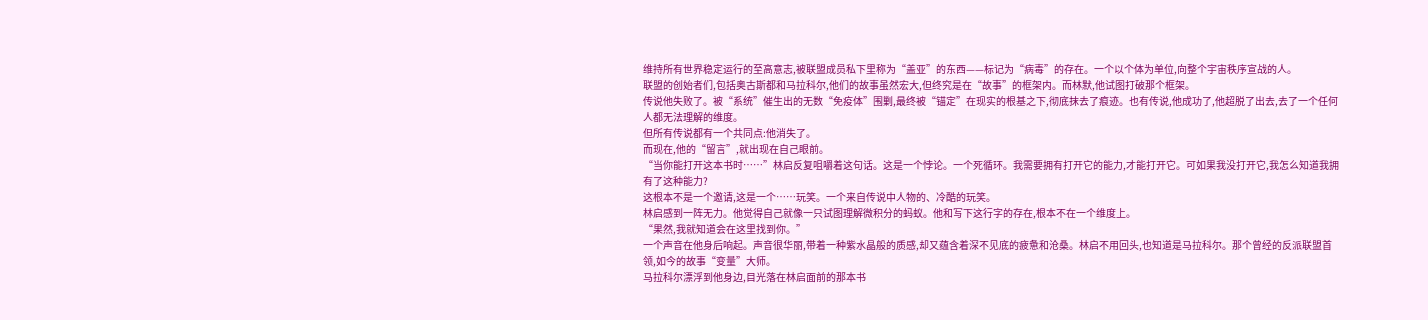维持所有世界稳定运行的至高意志,被联盟成员私下里称为“盖亚”的东西——标记为“病毒”的存在。一个以个体为单位,向整个宇宙秩序宣战的人。
联盟的创始者们,包括奥古斯都和马拉科尔,他们的故事虽然宏大,但终究是在“故事”的框架内。而林默,他试图打破那个框架。
传说他失败了。被“系统”催生出的无数“免疫体”围剿,最终被“锚定”在现实的根基之下,彻底抹去了痕迹。也有传说,他成功了,他超脱了出去,去了一个任何人都无法理解的维度。
但所有传说都有一个共同点:他消失了。
而现在,他的“留言”,就出现在自己眼前。
“当你能打开这本书时……”林启反复咀嚼着这句话。这是一个悖论。一个死循环。我需要拥有打开它的能力,才能打开它。可如果我没打开它,我怎么知道我拥有了这种能力?
这根本不是一个邀请,这是一个……玩笑。一个来自传说中人物的、冷酷的玩笑。
林启感到一阵无力。他觉得自己就像一只试图理解微积分的蚂蚁。他和写下这行字的存在,根本不在一个维度上。
“果然,我就知道会在这里找到你。”
一个声音在他身后响起。声音很华丽,带着一种紫水晶般的质感,却又蕴含着深不见底的疲惫和沧桑。林启不用回头,也知道是马拉科尔。那个曾经的反派联盟首领,如今的故事“变量”大师。
马拉科尔漂浮到他身边,目光落在林启面前的那本书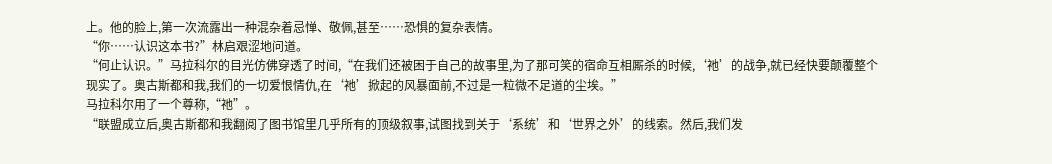上。他的脸上,第一次流露出一种混杂着忌惮、敬佩,甚至……恐惧的复杂表情。
“你……认识这本书?”林启艰涩地问道。
“何止认识。”马拉科尔的目光仿佛穿透了时间,“在我们还被困于自己的故事里,为了那可笑的宿命互相厮杀的时候,‘祂’的战争,就已经快要颠覆整个现实了。奥古斯都和我,我们的一切爱恨情仇,在‘祂’掀起的风暴面前,不过是一粒微不足道的尘埃。”
马拉科尔用了一个尊称,“祂”。
“联盟成立后,奥古斯都和我翻阅了图书馆里几乎所有的顶级叙事,试图找到关于‘系统’和‘世界之外’的线索。然后,我们发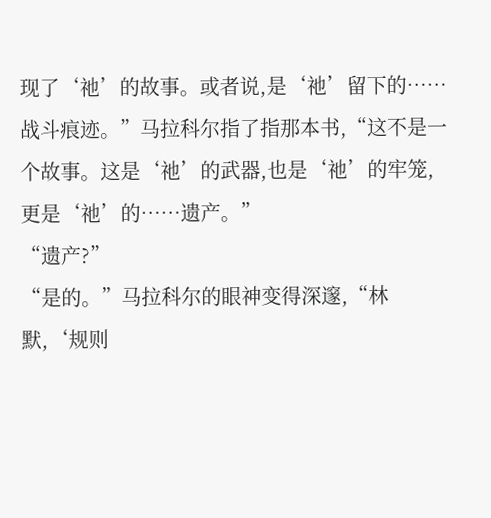现了‘祂’的故事。或者说,是‘祂’留下的……战斗痕迹。”马拉科尔指了指那本书,“这不是一个故事。这是‘祂’的武器,也是‘祂’的牢笼,更是‘祂’的……遗产。”
“遗产?”
“是的。”马拉科尔的眼神变得深邃,“林默,‘规则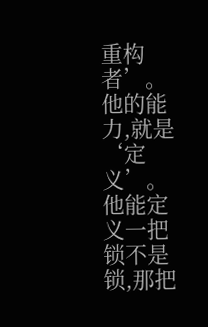重构者’。他的能力,就是‘定义’。他能定义一把锁不是锁,那把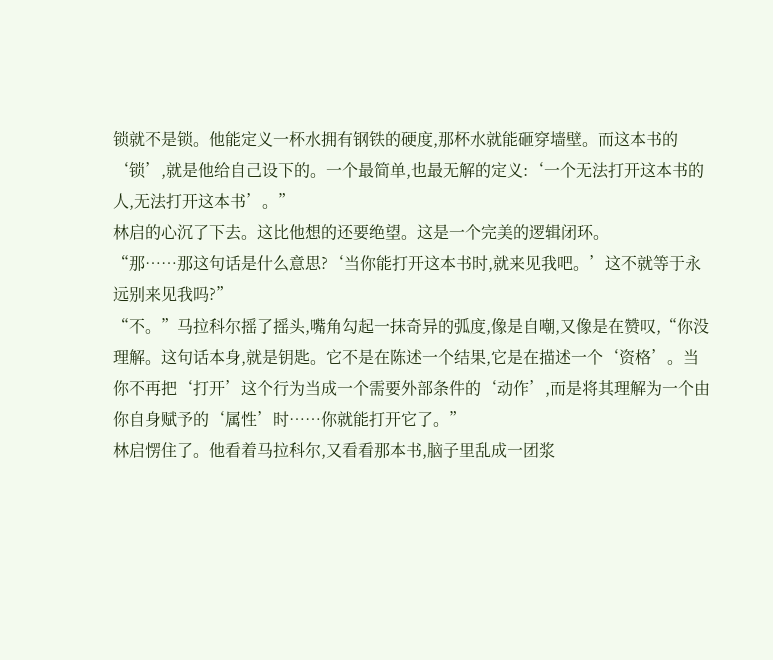锁就不是锁。他能定义一杯水拥有钢铁的硬度,那杯水就能砸穿墙壁。而这本书的‘锁’,就是他给自己设下的。一个最简单,也最无解的定义:‘一个无法打开这本书的人,无法打开这本书’。”
林启的心沉了下去。这比他想的还要绝望。这是一个完美的逻辑闭环。
“那……那这句话是什么意思?‘当你能打开这本书时,就来见我吧。’这不就等于永远别来见我吗?”
“不。”马拉科尔摇了摇头,嘴角勾起一抹奇异的弧度,像是自嘲,又像是在赞叹,“你没理解。这句话本身,就是钥匙。它不是在陈述一个结果,它是在描述一个‘资格’。当你不再把‘打开’这个行为当成一个需要外部条件的‘动作’,而是将其理解为一个由你自身赋予的‘属性’时……你就能打开它了。”
林启愣住了。他看着马拉科尔,又看看那本书,脑子里乱成一团浆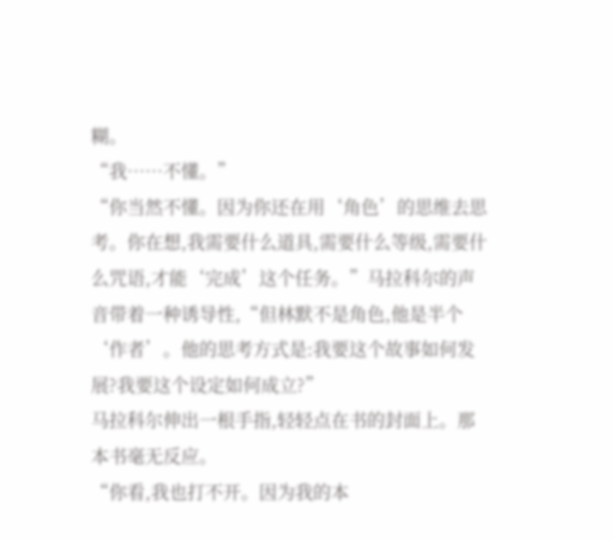糊。
“我……不懂。”
“你当然不懂。因为你还在用‘角色’的思维去思考。你在想,我需要什么道具,需要什么等级,需要什么咒语,才能‘完成’这个任务。”马拉科尔的声音带着一种诱导性,“但林默不是角色,他是半个‘作者’。他的思考方式是:我要这个故事如何发展?我要这个设定如何成立?”
马拉科尔伸出一根手指,轻轻点在书的封面上。那本书毫无反应。
“你看,我也打不开。因为我的本